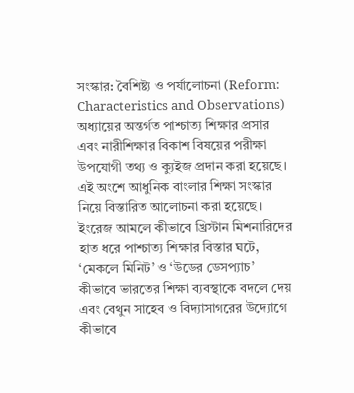সংস্কার: বৈশিষ্ট্য ও পর্যালোচনা (Reform: Characteristics and Observations) অধ্যায়ের অন্তর্গত পাশ্চাত্য শিক্ষার প্রসার এবং নারীশিক্ষার বিকাশ বিষয়ের পরীক্ষা উপযোগী তথ্য ও ক্যুইজ প্রদান করা হয়েছে। এই অংশে আধুনিক বাংলার শিক্ষা সংস্কার নিয়ে বিস্তারিত আলোচনা করা হয়েছে।
ইংরেজ আমলে কীভাবে খ্রিস্টান মিশনারিদের হাত ধরে পাশ্চাত্য শিক্ষার বিস্তার ঘটে, ‘মেকলে মিনিট’ ও ‘উডের ডেসপ্যাচ’ কীভাবে ভারতের শিক্ষা ব্যবস্থাকে বদলে দেয় এবং বেথুন সাহেব ও বিদ্যাসাগরের উদ্যোগে কীভাবে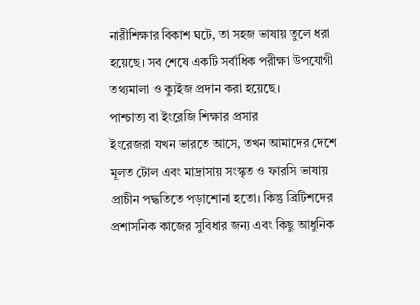নারীশিক্ষার বিকাশ ঘটে, তা সহজ ভাষায় তুলে ধরা হয়েছে। সব শেষে একটি সর্বাধিক পরীক্ষা উপযোগী তথ্যমালা ও ক্যুইজ প্রদান করা হয়েছে।
পাশ্চাত্য বা ইংরেজি শিক্ষার প্রসার
ইংরেজরা যখন ভারতে আসে, তখন আমাদের দেশে মূলত টোল এবং মাদ্রাসায় সংস্কৃত ও ফারসি ভাষায় প্রাচীন পদ্ধতিতে পড়াশোনা হতো। কিন্তু ব্রিটিশদের প্রশাসনিক কাজের সুবিধার জন্য এবং কিছু আধুনিক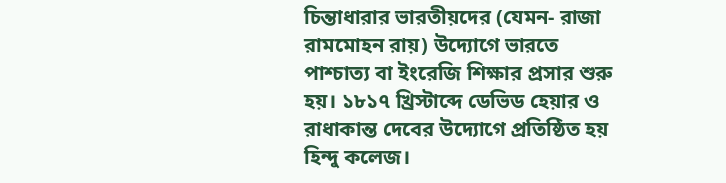চিন্তাধারার ভারতীয়দের (যেমন- রাজা রামমোহন রায়) উদ্যোগে ভারতে পাশ্চাত্য বা ইংরেজি শিক্ষার প্রসার শুরু হয়। ১৮১৭ খ্রিস্টাব্দে ডেভিড হেয়ার ও রাধাকান্ত দেবের উদ্যোগে প্রতিষ্ঠিত হয় হিন্দু কলেজ।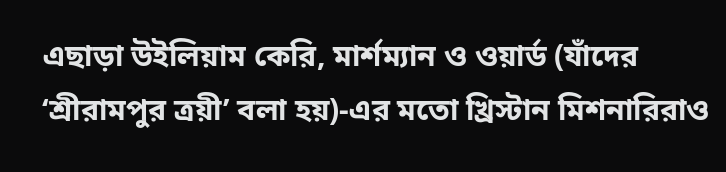এছাড়া উইলিয়াম কেরি, মার্শম্যান ও ওয়ার্ড (যাঁদের ‘শ্রীরামপুর ত্রয়ী’ বলা হয়)-এর মতো খ্রিস্টান মিশনারিরাও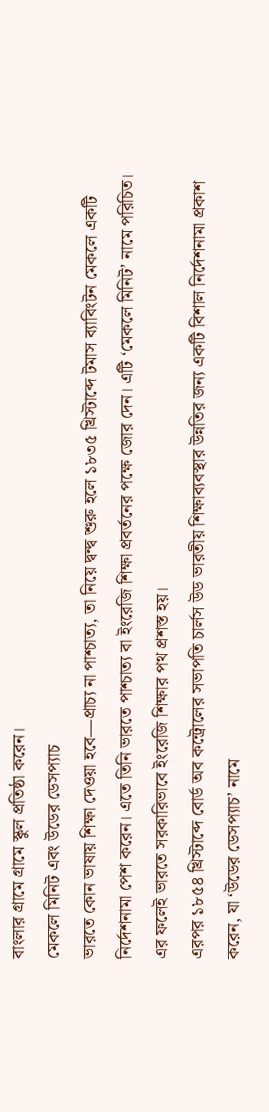বাংলার গ্রামে গ্রামে স্কুল প্রতিষ্ঠা করেন।
মেকলে মিনিট এবং উডের ডেসপ্যাচ
ভারতে কোন ভাষায় শিক্ষা দেওয়া হবে—প্রাচ্য না পাশ্চাত্য, তা নিয়ে দ্বন্দ্ব শুরু হলে ১৮৩৫ খ্রিস্টাব্দে টমাস ব্যাবিংটন মেকলে একটি নির্দেশনামা পেশ করেন। এতে তিনি ভারতে পাশ্চাত্য বা ইংরেজি শিক্ষা প্রবর্তনের পক্ষে জোর দেন। এটি ‘মেকলে মিনিট’ নামে পরিচিত। এর ফলেই ভারতে সরকারিভাবে ইংরেজি শিক্ষার পথ প্রশস্ত হয়।
এরপর ১৮৫৪ খ্রিস্টাব্দে বোর্ড অব কন্ট্রোলের সভাপতি চার্লস উড ভারতীয় শিক্ষাব্যবস্থার উন্নতির জন্য একটি বিশাল নির্দেশনামা প্রকাশ করেন, যা ‘উডের ডেসপ্যাচ’ নামে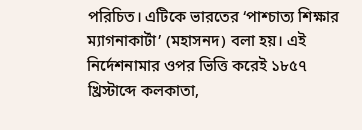পরিচিত। এটিকে ভারতের ‘পাশ্চাত্য শিক্ষার ম্যাগনাকার্টা’ (মহাসনদ) বলা হয়। এই নির্দেশনামার ওপর ভিত্তি করেই ১৮৫৭ খ্রিস্টাব্দে কলকাতা,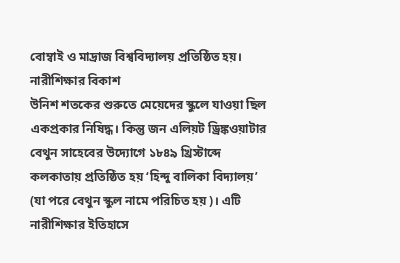বোম্বাই ও মাদ্রাজ বিশ্ববিদ্যালয় প্রতিষ্ঠিত হয়।
নারীশিক্ষার বিকাশ
উনিশ শতকের শুরুতে মেয়েদের স্কুলে যাওয়া ছিল একপ্রকার নিষিদ্ধ। কিন্তু জন এলিয়ট ড্রিঙ্কওয়াটার বেথুন সাহেবের উদ্যোগে ১৮৪৯ খ্রিস্টাব্দে কলকাতায় প্রতিষ্ঠিত হয় ‘হিন্দু বালিকা বিদ্যালয়’ (যা পরে বেথুন স্কুল নামে পরিচিত হয়)। এটি নারীশিক্ষার ইতিহাসে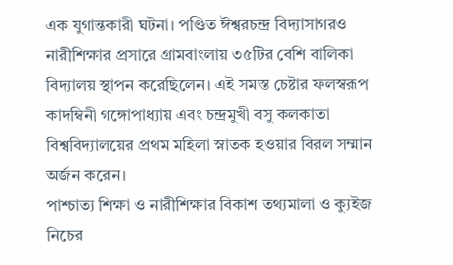এক যুগান্তকারী ঘটনা। পণ্ডিত ঈশ্বরচন্দ্র বিদ্যাসাগরও নারীশিক্ষার প্রসারে গ্রামবাংলায় ৩৫টির বেশি বালিকা বিদ্যালয় স্থাপন করেছিলেন। এই সমস্ত চেষ্টার ফলস্বরূপ কাদম্বিনী গঙ্গোপাধ্যায় এবং চন্দ্রমুখী বসু কলকাতা বিশ্ববিদ্যালয়ের প্রথম মহিলা স্নাতক হওয়ার বিরল সম্মান অর্জন করেন।
পাশ্চাত্য শিক্ষা ও নারীশিক্ষার বিকাশ তথ্যমালা ও ক্যুইজ
নিচের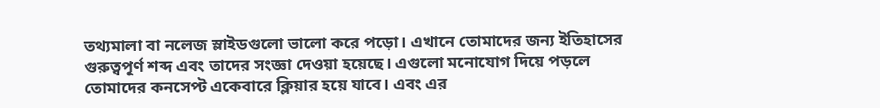তথ্যমালা বা নলেজ স্লাইডগুলো ভালো করে পড়ো। এখানে তোমাদের জন্য ইতিহাসের গুরুত্বপূর্ণ শব্দ এবং তাদের সংজ্ঞা দেওয়া হয়েছে। এগুলো মনোযোগ দিয়ে পড়লে তোমাদের কনসেপ্ট একেবারে ক্লিয়ার হয়ে যাবে। এবং এর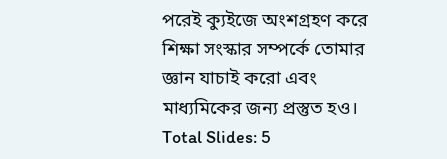পরেই ক্যুইজে অংশগ্রহণ করে শিক্ষা সংস্কার সম্পর্কে তোমার জ্ঞান যাচাই করো এবং মাধ্যমিকের জন্য প্রস্তুত হও।
Total Slides: 5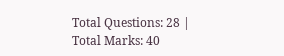Total Questions: 28 | Total Marks: 40